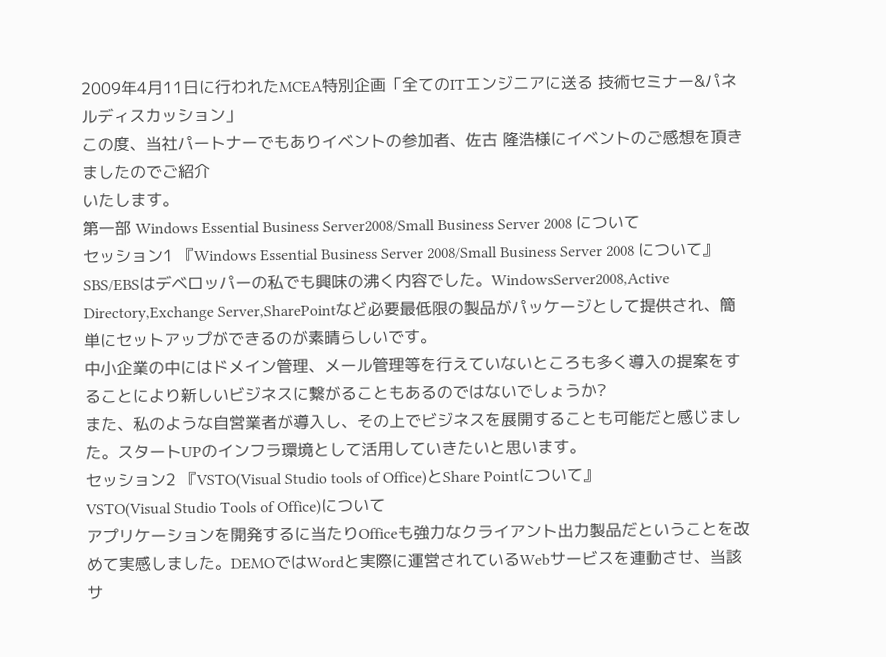2009年4月11日に行われたMCEA特別企画「全てのITエンジニアに送る 技術セミナー&パネルディスカッション」
この度、当社パートナーでもありイベントの参加者、佐古 隆浩様にイベントのご感想を頂きましたのでご紹介
いたします。
第一部 Windows Essential Business Server2008/Small Business Server 2008 について
セッション1 『Windows Essential Business Server 2008/Small Business Server 2008 について』
SBS/EBSはデベロッパーの私でも興味の沸く内容でした。WindowsServer2008,Active Directory,Exchange Server,SharePointなど必要最低限の製品がパッケージとして提供され、簡単にセットアップができるのが素晴らしいです。
中小企業の中にはドメイン管理、メール管理等を行えていないところも多く導入の提案をすることにより新しいビジネスに繋がることもあるのではないでしょうか?
また、私のような自営業者が導入し、その上でビジネスを展開することも可能だと感じました。スタートUPのインフラ環境として活用していきたいと思います。
セッション2 『VSTO(Visual Studio tools of Office)とShare Pointについて』
VSTO(Visual Studio Tools of Office)について
アプリケーションを開発するに当たりOfficeも強力なクライアント出力製品だということを改めて実感しました。DEMOではWordと実際に運営されているWebサービスを連動させ、当該サ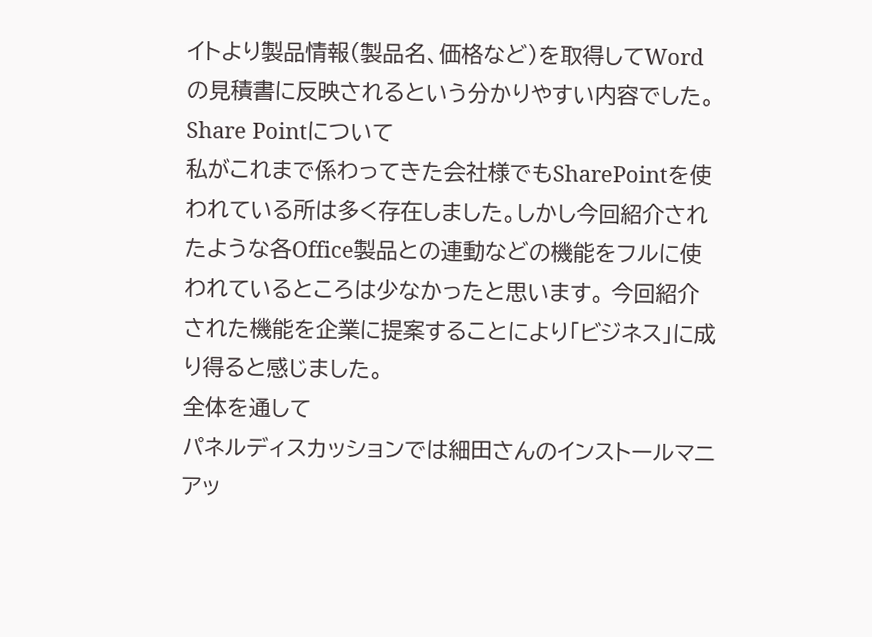イトより製品情報(製品名、価格など)を取得してWordの見積書に反映されるという分かりやすい内容でした。
Share Pointについて
私がこれまで係わってきた会社様でもSharePointを使われている所は多く存在しました。しかし今回紹介されたような各Office製品との連動などの機能をフルに使われているところは少なかったと思います。 今回紹介された機能を企業に提案することにより「ビジネス」に成り得ると感じました。
全体を通して
パネルディスカッションでは細田さんのインストールマニアッ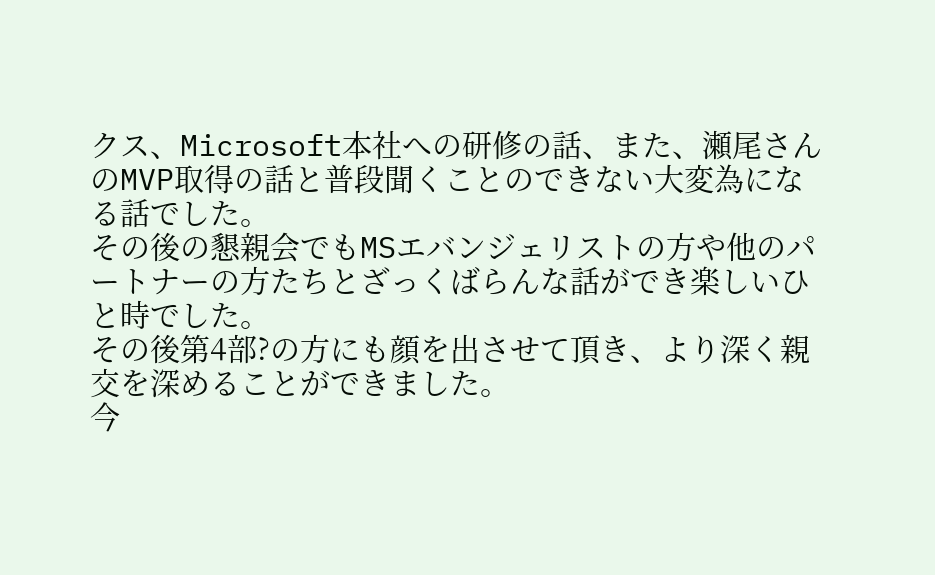クス、Microsoft本社への研修の話、また、瀬尾さんのMVP取得の話と普段聞くことのできない大変為になる話でした。
その後の懇親会でもMSエバンジェリストの方や他のパートナーの方たちとざっくばらんな話ができ楽しいひと時でした。
その後第4部?の方にも顔を出させて頂き、より深く親交を深めることができました。
今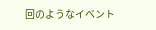回のようなイベント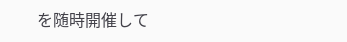を随時開催して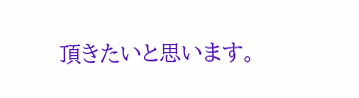頂きたいと思います。